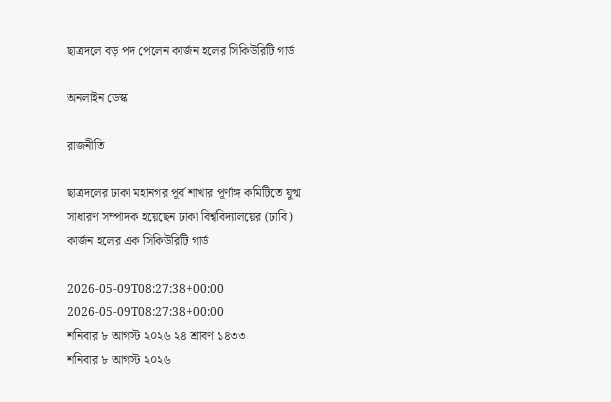ছাত্রদলে বড় পদ পেলেন কার্জন হলের সিকিউরিটি গার্ড

অনলাইন ডেস্ক

রাজনীতি

ছাত্রদলের ঢাকা মহানগর পূর্ব শাখার পূর্ণাঙ্গ কমিটিতে যুগ্ম সাধারণ সম্পাদক হয়েছেন ঢাকা বিশ্ববিদ্যালয়ের (ঢাবি) কার্জন হলের এক সিকিউরিটি গার্ড

2026-05-09T08:27:38+00:00
2026-05-09T08:27:38+00:00
শনিবার ৮ আগস্ট ২০২৬ ২৪ শ্রাবণ ১৪৩৩
শনিবার ৮ আগস্ট ২০২৬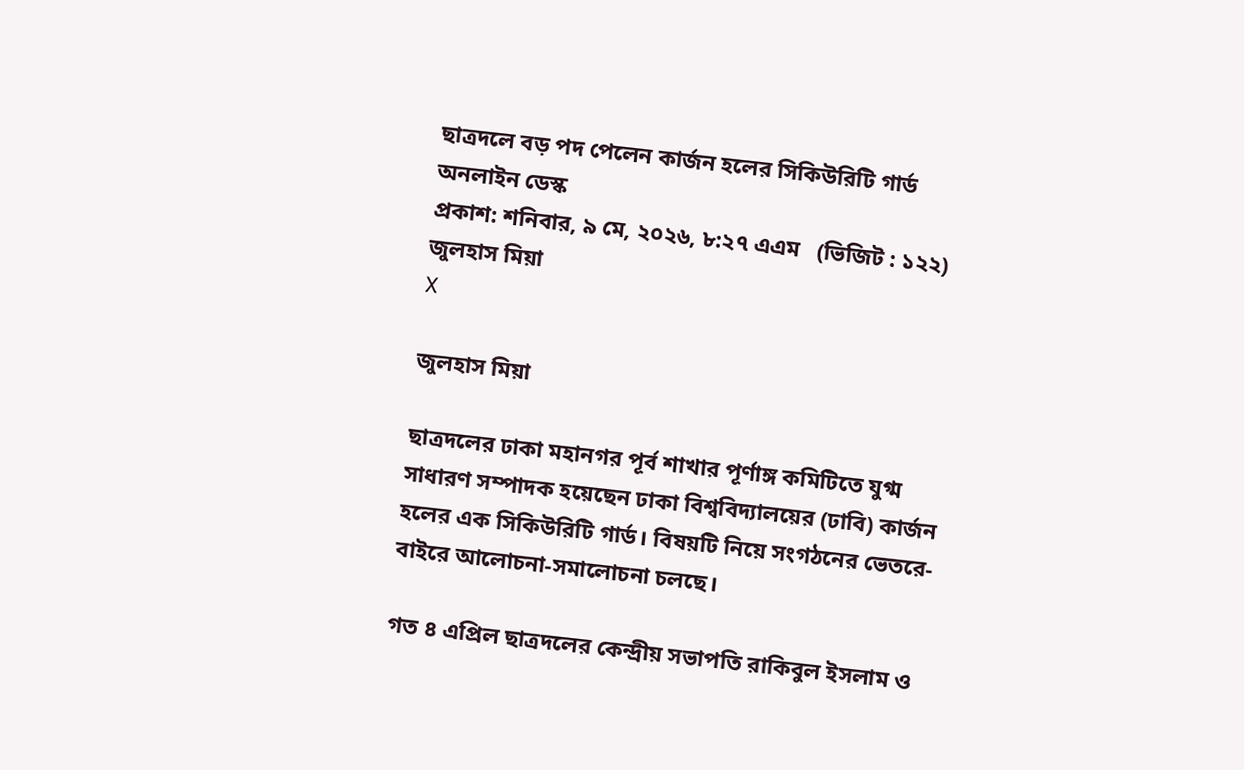ছাত্রদলে বড় পদ পেলেন কার্জন হলের সিকিউরিটি গার্ড
অনলাইন ডেস্ক
প্রকাশ: শনিবার, ৯ মে, ২০২৬, ৮:২৭ এএম   (ভিজিট : ১২২)
জুলহাস মিয়া
X

জুলহাস মিয়া

ছাত্রদলের ঢাকা মহানগর পূর্ব শাখার পূর্ণাঙ্গ কমিটিতে যুগ্ম সাধারণ সম্পাদক হয়েছেন ঢাকা বিশ্ববিদ্যালয়ের (ঢাবি) কার্জন হলের এক সিকিউরিটি গার্ড। বিষয়টি নিয়ে সংগঠনের ভেতরে-বাইরে আলোচনা-সমালোচনা চলছে।

গত ৪ এপ্রিল ছাত্রদলের কেন্দ্রীয় সভাপতি রাকিবুল ইসলাম ও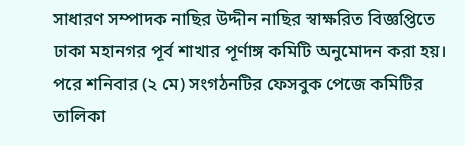সাধারণ সম্পাদক নাছির উদ্দীন নাছির স্বাক্ষরিত বিজ্ঞপ্তিতে ঢাকা মহানগর পূর্ব শাখার পূর্ণাঙ্গ কমিটি অনুমোদন করা হয়। পরে শনিবার (২ মে) সংগঠনটির ফেসবুক পেজে কমিটির তালিকা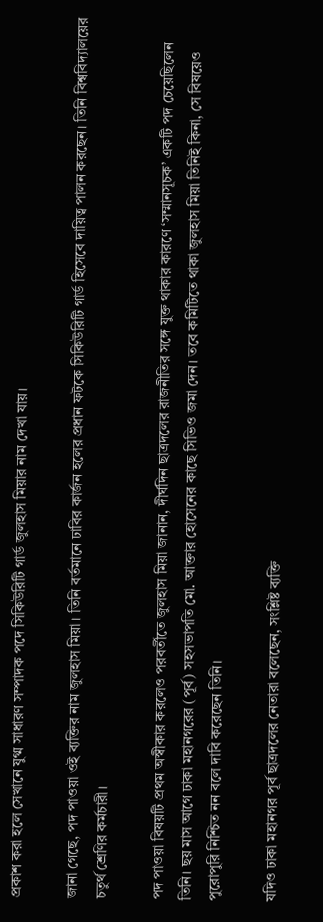প্রকাশ করা হলে সেখানে যুগ্ম সাধারণ সম্পাদক পদে সিকিউরিটি গার্ড জুলহাস মিয়ার নাম দেখা যায়।

জানা গেছে, পদ পাওয়া ওই ব্যক্তির নাম জুলহাস মিয়া। তিনি বর্তমানে ঢাবির কার্জন হলের প্রধান ফটকে সিকিউরিটি গার্ড হিসেবে দায়িত্ব পালন করছেন। তিনি বিশ্ববিদ্যালয়ের চতুর্থ শ্রেণির কর্মচারী।

পদ পাওয়া বিষয়টি প্রথম অস্বীকার করলেও পরবর্তীতে জুলহাস মিয়া জানান, দীর্ঘদিন ছাত্রদলের রাজনীতির সঙ্গে যুক্ত থাকার কারণে ‘সম্মানসূচক’ একটি পদ চেয়েছিলেন তিনি। ছয় মাস আগে ঢাকা মহানগরের (পূর্ব) সহসভাপতি মো. আক্তার হোসেনের কাছে সিভিও জমা দেন। তবে কমিটিতে থাকা জুলহাস মিয়া তিনিই কিনা, সে বিষয়েও পুরোপুরি নিশ্চিত নন বলে দাবি করেছেন তিনি।

যদিও ঢাকা মহানগর পূর্ব ছাত্রদলের নেতারা বলেছেন, সংশ্লিষ্ট ব্যক্তি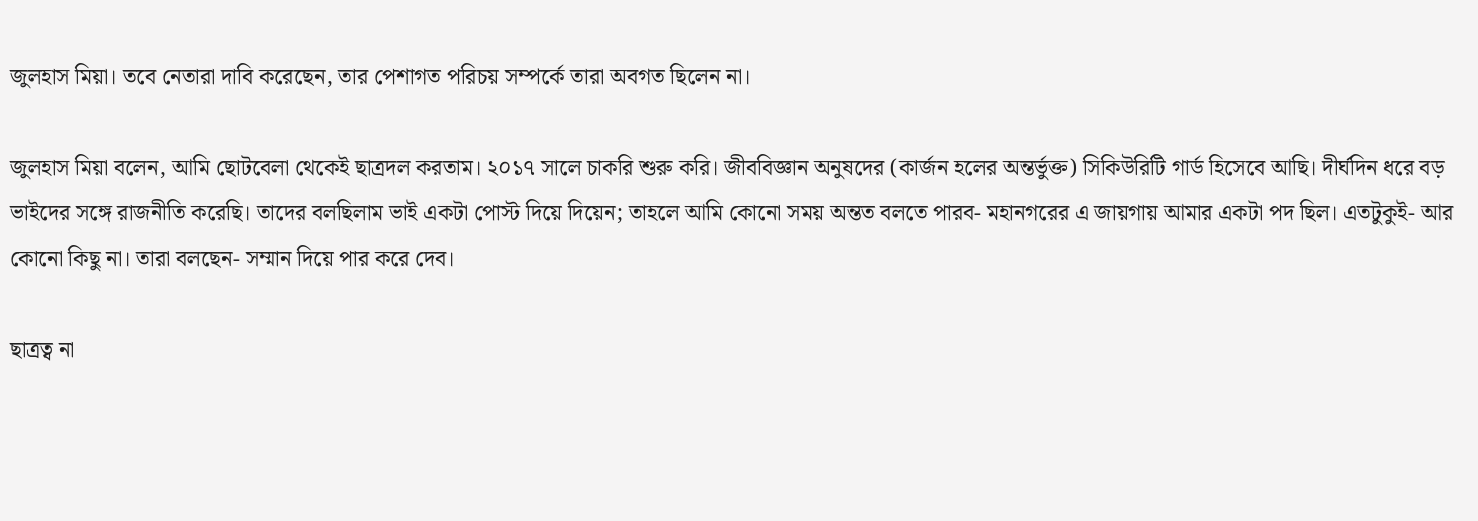জুলহাস মিয়া। তবে নেতারা দাবি করেছেন, তার পেশাগত পরিচয় সম্পর্কে তারা অবগত ছিলেন না।

জুলহাস মিয়া বলেন, আমি ছোটবেলা থেকেই ছাত্রদল করতাম। ২০১৭ সালে চাকরি শুরু করি। জীববিজ্ঞান অনুষদের (কার্জন হলের অন্তর্ভুক্ত) সিকিউরিটি গার্ড হিসেবে আছি। দীর্ঘদিন ধরে বড় ভাইদের সঙ্গে রাজনীতি করেছি। তাদের বলছিলাম ভাই একটা পোস্ট দিয়ে দিয়েন; তাহলে আমি কোনো সময় অন্তত বলতে পারব- মহানগরের এ জায়গায় আমার একটা পদ ছিল। এতটুকুই- আর কোনো কিছু না। তারা বলছেন- সম্মান দিয়ে পার করে দেব।

ছাত্রত্ব না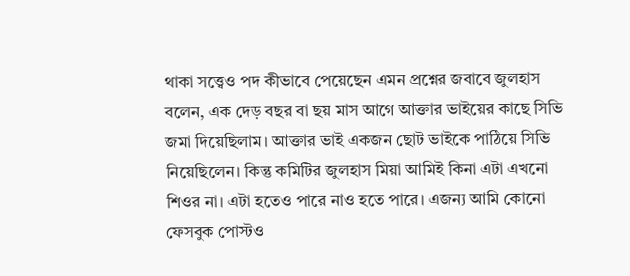থাকা সত্ত্বেও পদ কীভাবে পেয়েছেন এমন প্রশ্নের জবাবে জুলহাস বলেন, এক দেড় বছর বা ছয় মাস আগে আক্তার ভাইয়ের কাছে সিভি জমা দিয়েছিলাম। আক্তার ভাই একজন ছোট ভাইকে পাঠিয়ে সিভি নিয়েছিলেন। কিন্তু কমিটির জুলহাস মিয়া আমিই কিনা এটা এখনো শিওর না। এটা হতেও পারে নাও হতে পারে। এজন্য আমি কোনো ফেসবুক পোস্টও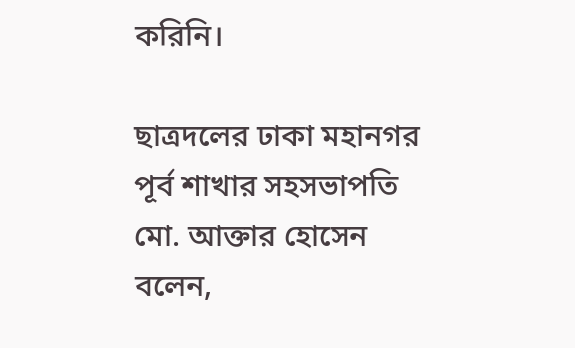করিনি।

ছাত্রদলের ঢাকা মহানগর পূর্ব শাখার সহসভাপতি মো. আক্তার হোসেন বলেন,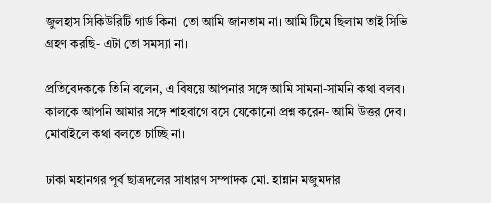জুলহাস সিকিউরিটি গার্ড কিনা  তো আমি জানতাম না। আমি টিমে ছিলাম তাই সিভি গ্রহণ করছি- এটা তো সমস্যা না।

প্রতিবেদককে তিনি বলেন, এ বিষয়ে আপনার সঙ্গে আমি সামনা-সামনি কথা বলব। কালকে আপনি আমার সঙ্গে শাহবাগে বসে যেকোনো প্রশ্ন করেন- আমি উত্তর দেব। মোবাইলে কথা বলতে চাচ্ছি না।

ঢাকা মহানগর পূর্ব ছাত্রদলের সাধারণ সম্পাদক মো. হান্নান মজুমদার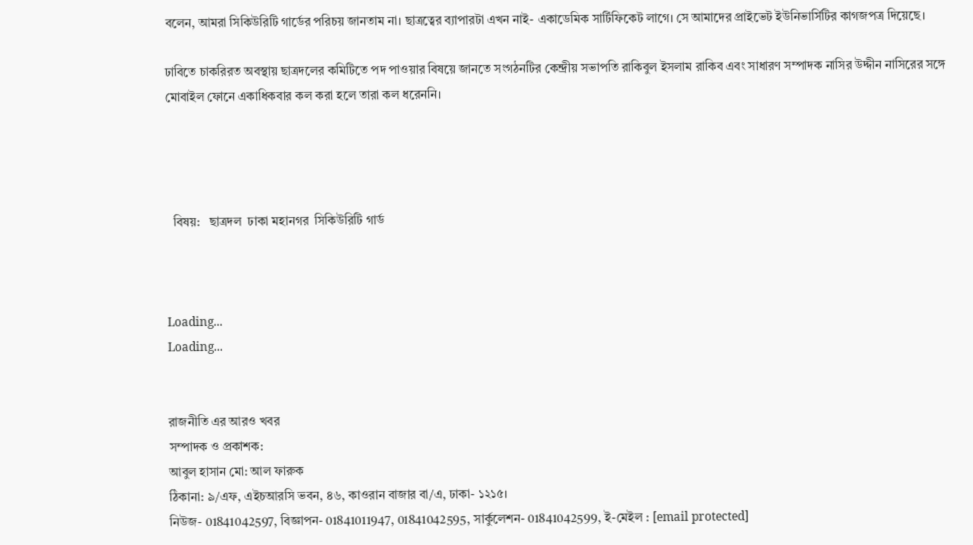বলেন, আমরা সিকিউরিটি গার্ডের পরিচয় জানতাম না। ছাত্রত্বের ব্যাপারটা এখন নাই- একাডেমিক সার্টিফিকেট লাগে। সে আমাদের প্রাইভেট ইউনিভার্সিটির কাগজপত্র দিয়েছে।

ঢাবিতে চাকরিরত অবস্থায় ছাত্রদলের কমিটিতে পদ পাওয়ার বিষয়ে জানতে সংগঠনটির কেন্দ্রীয় সভাপতি রাকিবুল ইসলাম রাকিব এবং সাধারণ সম্পাদক নাসির উদ্দীন নাসিরের সঙ্গে মোবাইল ফোনে একাধিকবার কল করা হলে তারা কল ধরেননি।




  বিষয়:   ছাত্রদল  ঢাকা মহানগর  সিকিউরিটি গার্ড



Loading...
Loading...


রাজনীতি এর আরও খবর
সম্পাদক ও প্রকাশক:
আবুল হাসান মো: আল ফারুক
ঠিকানা: ৯/এফ, এইচআরসি ভবন, ৪৬, কাওরান বাজার বা/এ, ঢাকা- ১২১৫।
নিউজ- 01841042597, বিজ্ঞাপন- 01841011947, 01841042595, সার্কুলেশন- 01841042599, ই-মেইল : [email protected]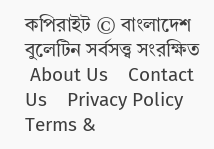কপিরাইট © বাংলাদেশ বুলেটিন সর্বসত্ত্ব সংরক্ষিত
 About Us    Contact Us    Privacy Policy    Terms &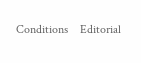Conditions    Editorial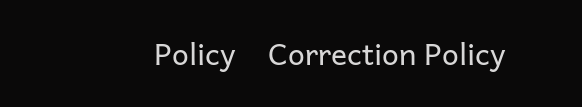Policy    Correction Policy